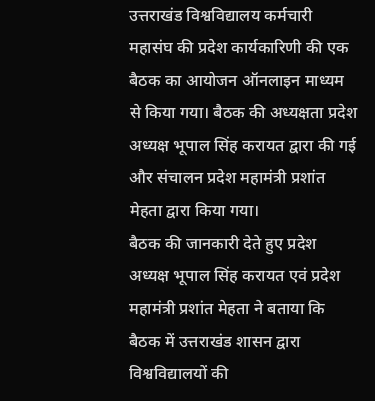उत्तराखंड विश्वविद्यालय कर्मचारी महासंघ की प्रदेश कार्यकारिणी की एक बैठक का आयोजन ऑनलाइन माध्यम से किया गया। बैठक की अध्यक्षता प्रदेश अध्यक्ष भूपाल सिंह करायत द्वारा की गई और संचालन प्रदेश महामंत्री प्रशांत मेहता द्वारा किया गया।
बैठक की जानकारी देते हुए प्रदेश अध्यक्ष भूपाल सिंह करायत एवं प्रदेश महामंत्री प्रशांत मेहता ने बताया कि बैठक में उत्तराखंड शासन द्वारा विश्वविद्यालयों की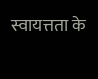स्वायत्तता के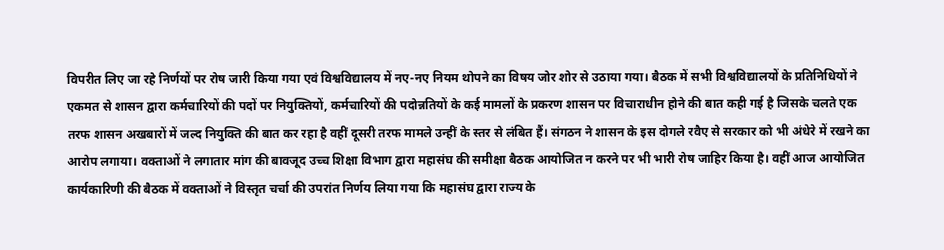विपरीत लिए जा रहे निर्णयों पर रोष जारी किया गया एवं विश्वविद्यालय में नए-नए नियम थोपने का विषय जोर शोर से उठाया गया। बैठक में सभी विश्वविद्यालयों के प्रतिनिधियों ने एकमत से शासन द्वारा कर्मचारियों की पदों पर नियुक्तियों, कर्मचारियों की पदोन्नतियों के कई मामलों के प्रकरण शासन पर विचाराधीन होने की बात कही गई है जिसके चलते एक तरफ शासन अखबारों में जल्द नियुक्ति की बात कर रहा है वहीं दूसरी तरफ मामले उन्हीं के स्तर से लंबित हैं। संगठन ने शासन के इस दोगले रवैए से सरकार को भी अंधेरे में रखने का आरोप लगाया। वक्ताओं ने लगातार मांग की बावजूद उच्च शिक्षा विभाग द्वारा महासंघ की समीक्षा बैठक आयोजित न करने पर भी भारी रोष जाहिर किया है। वहीं आज आयोजित कार्यकारिणी की बैठक में वक्ताओं ने विस्तृत चर्चा की उपरांत निर्णय लिया गया कि महासंघ द्वारा राज्य के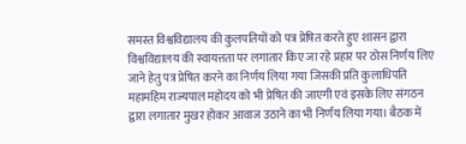समस्त विश्वविद्यालय की कुलपतियों को पत्र प्रेषित करते हुए शासन द्वारा विश्वविद्यालय की स्वायत्तता पर लगातार किए जा रहे प्रहार पर ठोस निर्णय लिए जाने हेतु पत्र प्रेषित करने का निर्णय लिया गया जिसकी प्रति कुलाधिपति महामहिम राज्यपाल महोदय को भी प्रेषित की जाएगी एवं इसके लिए संगठन द्वारा लगातार मुखर होकर आवाज उठाने का भी निर्णय लिया गया। बैठक में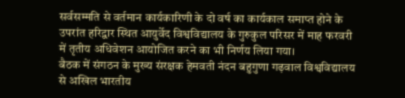सर्वसम्मति से वर्तमान कार्यकारिणी के दो वर्ष का कार्यकाल समाप्त होने के उपरांत हरिद्वार स्थित आयुर्वेद विश्वविद्यालय के गुरुकुल परिसर में माह फरवरी में तृतीय अधिवेशन आयोजित करने का भी निर्णय लिया गया।
बैठक में संगठन के मुख्य संरक्षक हेमवती नंदन बहुगुणा गढ़वाल विश्वविद्यालय से अखिल भारतीय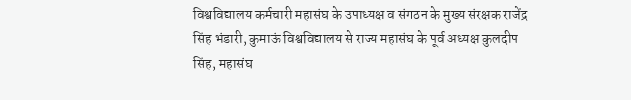विश्वविद्यालय कर्मचारी महासंघ के उपाध्यक्ष व संगठन के मुख्य संरक्षक राजेंद्र सिंह भंडारी, कुमाऊं विश्वविद्यालय से राज्य महासंघ के पूर्व अध्यक्ष कुलदीप सिंह, महासंघ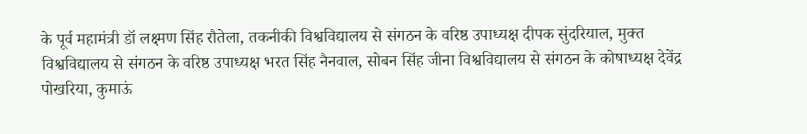के पूर्व महामंत्री डॉ लक्ष्मण सिंह रौतेला, तकनीकी विश्वविद्यालय से संगठन के वरिष्ठ उपाध्यक्ष दीपक सुंदरियाल, मुक्त विश्वविद्यालय से संगठन के वरिष्ठ उपाध्यक्ष भरत सिंह नैनवाल, सोबन सिंह जीना विश्वविद्यालय से संगठन के कोषाध्यक्ष देवेंद्र पोखरिया, कुमाऊं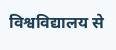विश्वविद्यालय से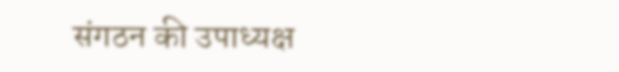संगठन की उपाध्यक्ष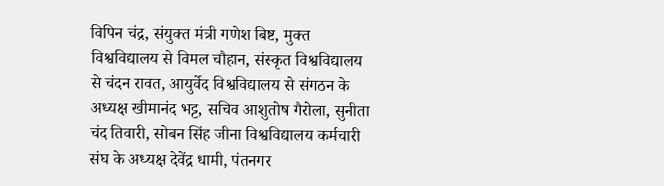विपिन चंद्र, संयुक्त मंत्री गणेश बिष्ट, मुक्त विश्वविद्यालय से विमल चौहान, संस्कृत विश्वविद्यालय से चंदन रावत, आयुर्वेद विश्वविद्यालय से संगठन के अध्यक्ष खीमानंद भट्ट, सचिव आशुतोष गैरोला, सुनीता चंद तिवारी, सोबन सिंह जीना विश्वविद्यालय कर्मचारी संघ के अध्यक्ष देवेंद्र धामी, पंतनगर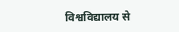विश्वविद्यालय से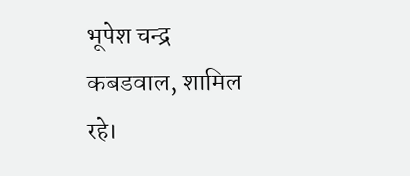भूपेश चन्द्र कबडवाल, शामिल रहे।